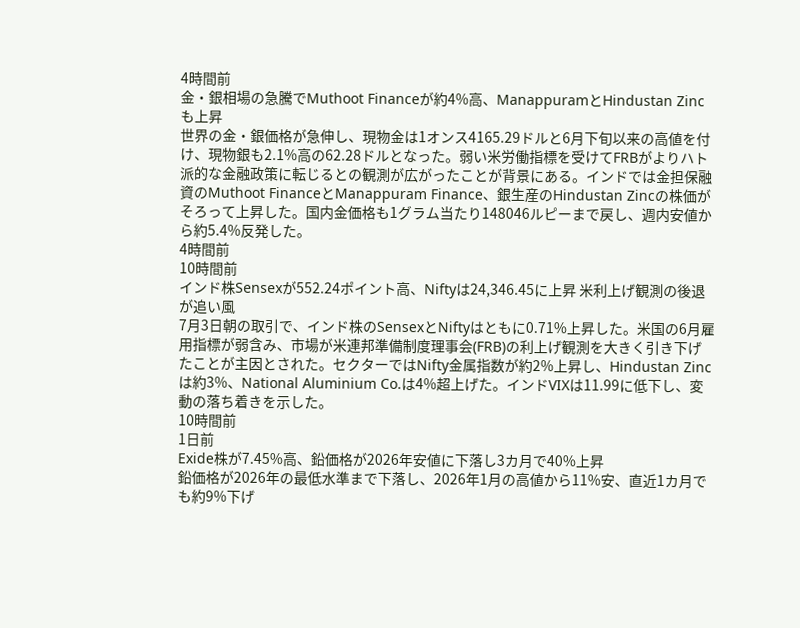4時間前
金・銀相場の急騰でMuthoot Financeが約4%高、ManappuramとHindustan Zincも上昇
世界の金・銀価格が急伸し、現物金は1オンス4165.29ドルと6月下旬以来の高値を付け、現物銀も2.1%高の62.28ドルとなった。弱い米労働指標を受けてFRBがよりハト派的な金融政策に転じるとの観測が広がったことが背景にある。インドでは金担保融資のMuthoot FinanceとManappuram Finance、銀生産のHindustan Zincの株価がそろって上昇した。国内金価格も1グラム当たり148046ルピーまで戻し、週内安値から約5.4%反発した。
4時間前
10時間前
インド株Sensexが552.24ポイント高、Niftyは24,346.45に上昇 米利上げ観測の後退が追い風
7月3日朝の取引で、インド株のSensexとNiftyはともに0.71%上昇した。米国の6月雇用指標が弱含み、市場が米連邦準備制度理事会(FRB)の利上げ観測を大きく引き下げたことが主因とされた。セクターではNifty金属指数が約2%上昇し、Hindustan Zincは約3%、National Aluminium Co.は4%超上げた。インドVIXは11.99に低下し、変動の落ち着きを示した。
10時間前
1日前
Exide株が7.45%高、鉛価格が2026年安値に下落し3カ月で40%上昇
鉛価格が2026年の最低水準まで下落し、2026年1月の高値から11%安、直近1カ月でも約9%下げ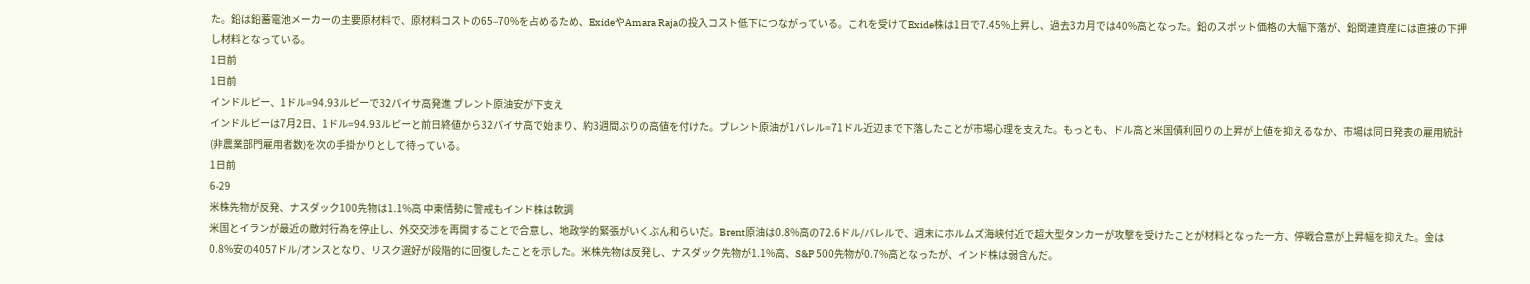た。鉛は鉛蓄電池メーカーの主要原材料で、原材料コストの65–70%を占めるため、ExideやAmara Rajaの投入コスト低下につながっている。これを受けてExide株は1日で7.45%上昇し、過去3カ月では40%高となった。鉛のスポット価格の大幅下落が、鉛関連資産には直接の下押し材料となっている。
1日前
1日前
インドルピー、1ドル=94.93ルピーで32パイサ高発進 ブレント原油安が下支え
インドルピーは7月2日、1ドル=94.93ルピーと前日終値から32パイサ高で始まり、約3週間ぶりの高値を付けた。ブレント原油が1バレル=71ドル近辺まで下落したことが市場心理を支えた。もっとも、ドル高と米国債利回りの上昇が上値を抑えるなか、市場は同日発表の雇用統計(非農業部門雇用者数)を次の手掛かりとして待っている。
1日前
6-29
米株先物が反発、ナスダック100先物は1.1%高 中東情勢に警戒もインド株は軟調
米国とイランが最近の敵対行為を停止し、外交交渉を再開することで合意し、地政学的緊張がいくぶん和らいだ。Brent原油は0.8%高の72.6ドル/バレルで、週末にホルムズ海峡付近で超大型タンカーが攻撃を受けたことが材料となった一方、停戦合意が上昇幅を抑えた。金は0.8%安の4057ドル/オンスとなり、リスク選好が段階的に回復したことを示した。米株先物は反発し、ナスダック先物が1.1%高、S&P 500先物が0.7%高となったが、インド株は弱含んだ。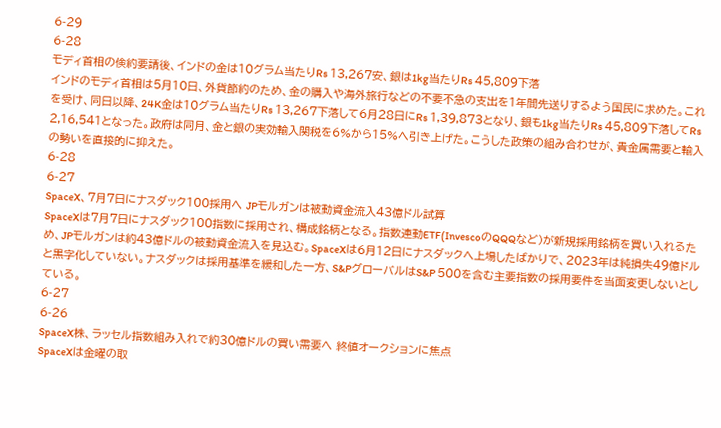6-29
6-28
モディ首相の倹約要請後、インドの金は10グラム当たりRs 13,267安、銀は1kg当たりRs 45,809下落
インドのモディ首相は5月10日、外貨節約のため、金の購入や海外旅行などの不要不急の支出を1年間先送りするよう国民に求めた。これを受け、同日以降、24K金は10グラム当たりRs 13,267下落して6月28日にRs 1,39,873となり、銀も1kg当たりRs 45,809下落してRs 2,16,541となった。政府は同月、金と銀の実効輸入関税を6%から15%へ引き上げた。こうした政策の組み合わせが、貴金属需要と輸入の勢いを直接的に抑えた。
6-28
6-27
SpaceX、7月7日にナスダック100採用へ JPモルガンは被動資金流入43億ドル試算
SpaceXは7月7日にナスダック100指数に採用され、構成銘柄となる。指数連動ETF(InvescoのQQQなど)が新規採用銘柄を買い入れるため、JPモルガンは約43億ドルの被動資金流入を見込む。SpaceXは6月12日にナスダックへ上場したばかりで、2023年は純損失49億ドルと黒字化していない。ナスダックは採用基準を緩和した一方、S&PグローバルはS&P 500を含む主要指数の採用要件を当面変更しないとしている。
6-27
6-26
SpaceX株、ラッセル指数組み入れで約30億ドルの買い需要へ 終値オークションに焦点
SpaceXは金曜の取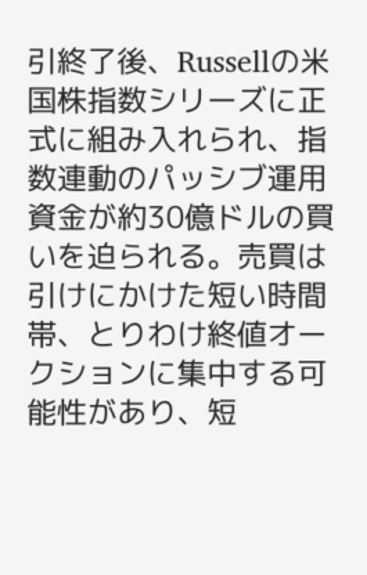引終了後、Russellの米国株指数シリーズに正式に組み入れられ、指数連動のパッシブ運用資金が約30億ドルの買いを迫られる。売買は引けにかけた短い時間帯、とりわけ終値オークションに集中する可能性があり、短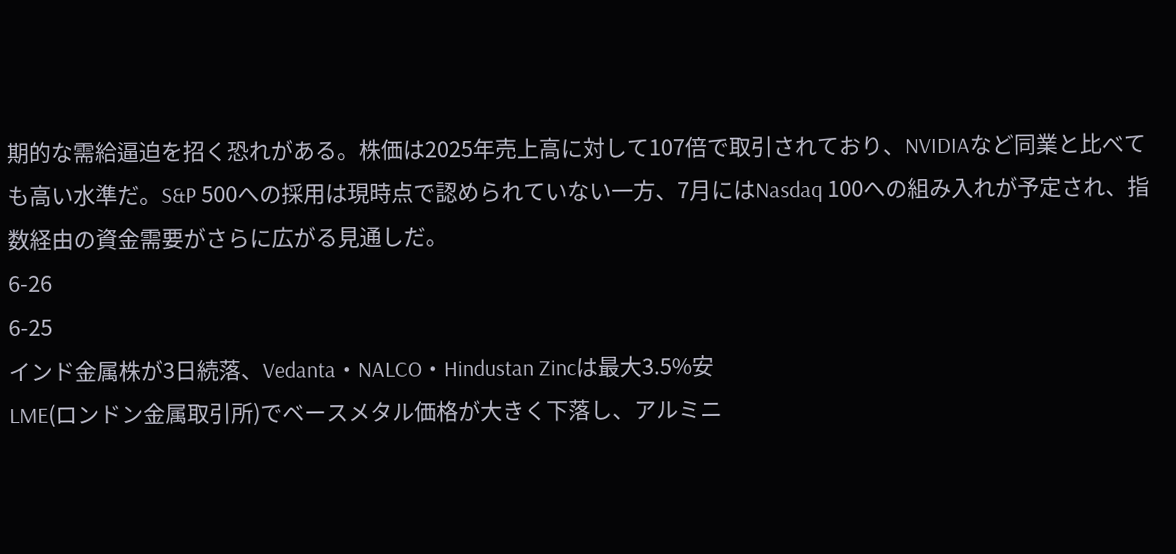期的な需給逼迫を招く恐れがある。株価は2025年売上高に対して107倍で取引されており、NVIDIAなど同業と比べても高い水準だ。S&P 500への採用は現時点で認められていない一方、7月にはNasdaq 100への組み入れが予定され、指数経由の資金需要がさらに広がる見通しだ。
6-26
6-25
インド金属株が3日続落、Vedanta・NALCO・Hindustan Zincは最大3.5%安
LME(ロンドン金属取引所)でベースメタル価格が大きく下落し、アルミニ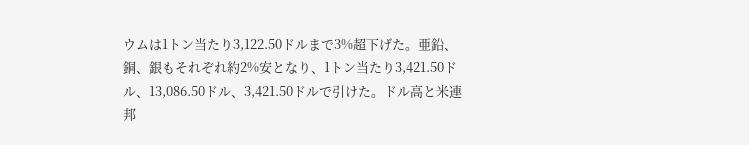ウムは1トン当たり3,122.50ドルまで3%超下げた。亜鉛、銅、銀もそれぞれ約2%安となり、1トン当たり3,421.50ドル、13,086.50ドル、3,421.50ドルで引けた。ドル高と米連邦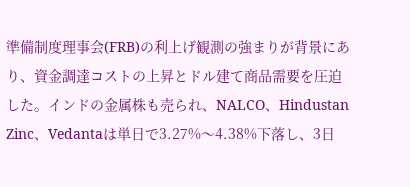準備制度理事会(FRB)の利上げ観測の強まりが背景にあり、資金調達コストの上昇とドル建て商品需要を圧迫した。インドの金属株も売られ、NALCO、Hindustan Zinc、Vedantaは単日で3.27%〜4.38%下落し、3日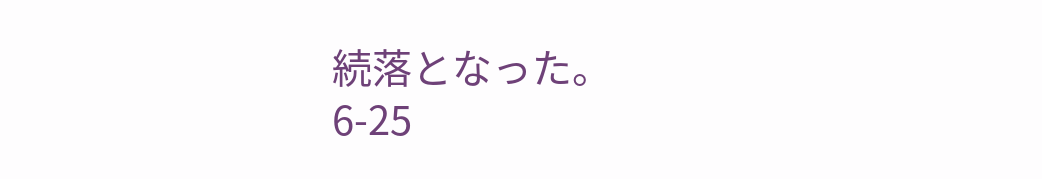続落となった。
6-25